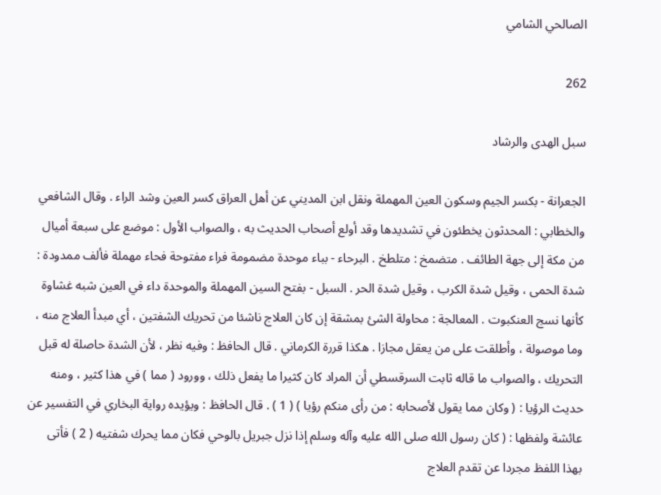الصالحي الشامي

262

سبل الهدى والرشاد

الجعرانة - بكسر الجيم وسكون العين المهملة ونقل ابن المديني عن أهل العراق كسر العين وشد الراء . وقال الشافعي والخطابي : المحدثون يخطئون في تشديدها وقد أولع أصحاب الحديث به ، والصواب الأول : موضع على سبعة أميال من مكة إلى جهة الطائف . متضمخ : متلطخ . البرحاء - بباء موحدة مضمومة فراء مفتوحة فحاء مهملة فألف ممدودة : شدة الحمى ، وقيل شدة الكرب ، وقيل شدة الحر . السبل - بفتح السين المهملة والموحدة داء في العين شبه غشاوة كأنها نسج العنكبوت . المعالجة : محاولة الشئ بمشقة إن كان العلاج ناشئا من تحريك الشفتين ، أي مبدأ العلاج منه ، وما موصولة ، وأطلقت على من يعقل مجازا . هكذا قررة الكرماني . قال الحافظ : وفيه نظر ، لأن الشدة حاصلة له قبل التحريك ، والصواب ما قاله ثابت السرقسطي أن المراد كان كثيرا ما يفعل ذلك ، وورود ( مما ) في هذا كثير ، ومنه حديث الرؤيا : ( وكان مما يقول لأصحابه : من رأى منكم رؤيا ) ( 1 ) . قال الحافظ : ويؤيده رواية البخاري في التفسير عن عائشة ولفظها : ( كان رسول الله صلى الله عليه وآله وسلم إذا نزل جبريل بالوحي فكان مما يحرك شفتيه ( 2 ) فأتى بهذا اللفظ مجردا عن تقدم العلاج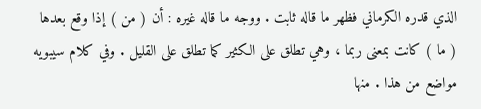الذي قدره الكرماني فظهر ما قاله ثابت . ووجه ما قاله غيره : أن ( من ) إذا وقع بعدها ( ما ) كانت بمعنى ربما ، وهي تطلق على الكثير كما تطلق على القليل . وفي كلام سيبويه مواضع من هذا . منها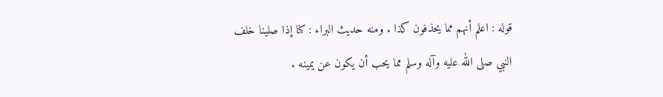قوله : اعلم أنهم مما يحذفون كذا . ومنه حديث البراء : كنا إذا صلينا خلف النبي صلى الله عليه وآله وسلم مما يحب أن يكون عن يمينه .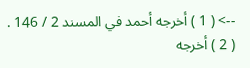--> ( 1 ) أخرجه أحمد في المسند 2 / 146 . ( 2 ) أخرجه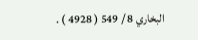البخاري 8 / 549 ( 4928 ) .